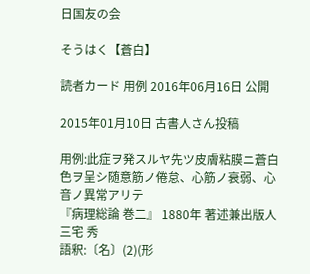日国友の会

そうはく【蒼白】

読者カード 用例 2016年06月16日 公開

2015年01月10日 古書人さん投稿

用例:此症ヲ発スルヤ先ツ皮膚粘膜ニ蒼白色ヲ呈シ随意筋ノ倦怠、心筋ノ衰弱、心音ノ異常アリテ
『病理総論 巻二』 1880年 著述兼出版人 三宅 秀
語釈:〔名〕(2)(形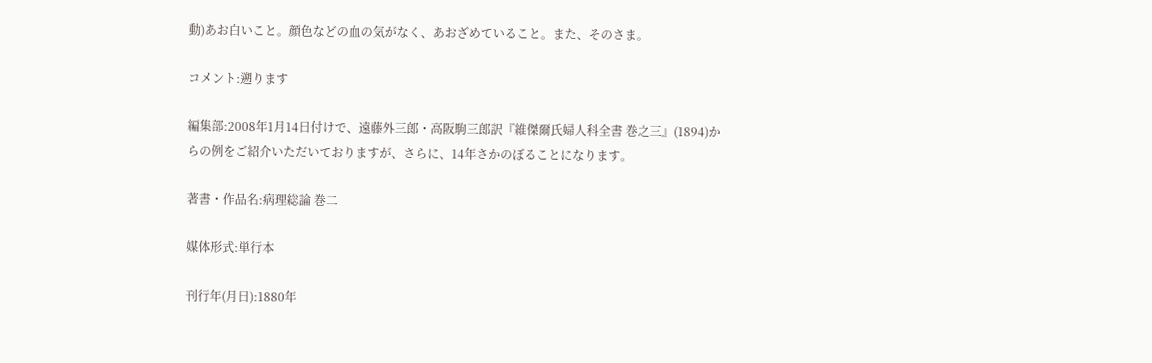動)あお白いこと。顔色などの血の気がなく、あおざめていること。また、そのさま。

コメント:遡ります

編集部:2008年1月14日付けで、遠藤外三郎・高阪駒三郎訳『維傑爾氏婦人科全書 巻之三』(1894)からの例をご紹介いただいておりますが、さらに、14年さかのぼることになります。

著書・作品名:病理総論 巻二

媒体形式:単行本

刊行年(月日):1880年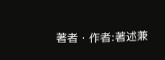著者・作者:著述兼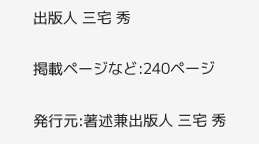出版人 三宅 秀

掲載ページなど:240ページ

発行元:著述兼出版人 三宅 秀